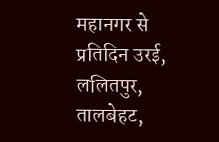महानगर से प्रतिदिन उरई, ललितपुर, तालबेहट,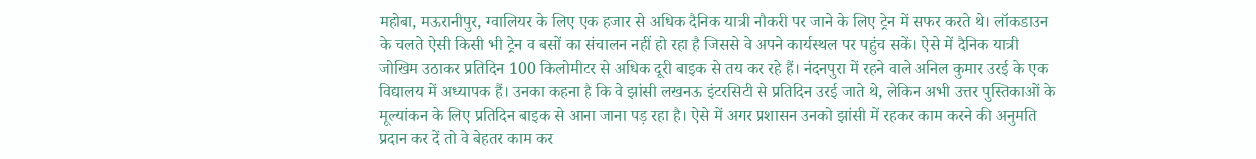महोबा, मऊरानीपुर, ग्वालियर के लिए एक हजार से अधिक दैनिक यात्री नौकरी पर जाने के लिए ट्रेन में सफर करते थे। लॉकडाउन के चलते ऐसी किसी भी ट्रेन व बसों का संचालन नहीं हो रहा है जिससे वे अपने कार्यस्थल पर पहुंच सकें। ऐसे में दैनिक यात्री जोखिम उठाकर प्रतिदिन 100 किलोमीटर से अधिक दूरी बाइक से तय कर रहे हैं। नंदनपुरा में रहने वाले अनिल कुमार उरई के एक विद्यालय में अध्यापक हैं। उनका कहना है कि वे झांसी लखनऊ इंटरसिटी से प्रतिदिन उरई जाते थे, लेकिन अभी उत्तर पुस्तिकाओं के मूल्यांकन के लिए प्रतिदिन बाइक से आना जाना पड़ रहा है। ऐसे में अगर प्रशासन उनको झांसी में रहकर काम करने की अनुमति प्रदान कर दें तो वे बेहतर काम कर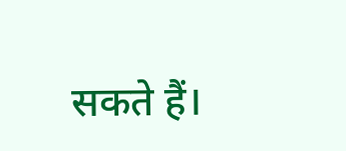सकते हैं।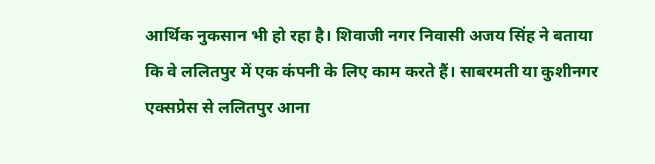आर्थिक नुकसान भी हो रहा है। शिवाजी नगर निवासी अजय सिंह ने बताया कि वे ललितपुर में एक कंपनी के लिए काम करते हैं। साबरमती या कुशीनगर एक्सप्रेस से ललितपुर आना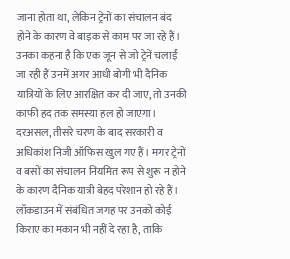जाना होता था, लेकिन ट्रेनों का संचालन बंद होने के कारण वे बाइक से काम पर जा रहे हैं। उनका कहना है कि एक जून से जो ट्रेनें चलाईं जा रही हैं उनमें अगर आधी बोगी भी दैनिक यात्रियों के लिए आरक्षित कर दी जाए, तो उनकी काफी हद तक समस्या हल हो जाएगा। दरअसल, तीसरे चरण के बाद सरकारी व अधिकांश निजी ऑफिस खुल गए हैं। मगर ट्रेनों व बसों का संचालन नियमित रूप से शुरू न होने के कारण दैनिक यात्री बेहद परेशान हो रहे हैं। लॉकडाउन में संबंधित जगह पर उनको कोई किराए का मकान भी नहीं दे रहा है, ताकि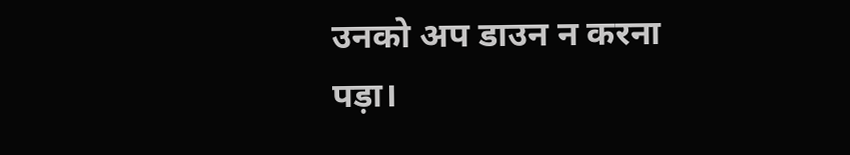उनको अप डाउन न करना पड़ा।